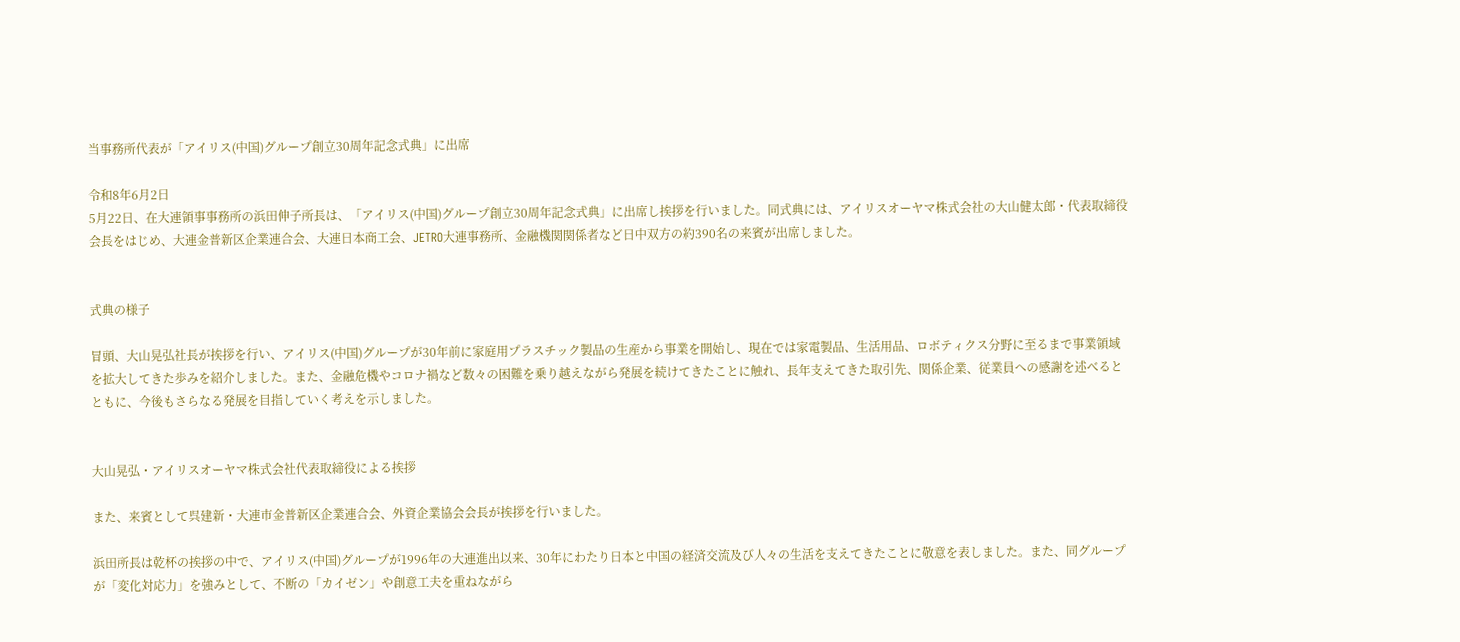当事務所代表が「アイリス(中国)グループ創立30周年記念式典」に出席

令和8年6月2日
5月22日、在大連領事事務所の浜田伸子所長は、「アイリス(中国)グループ創立30周年記念式典」に出席し挨拶を行いました。同式典には、アイリスオーヤマ株式会社の大山健太郎・代表取締役会長をはじめ、大連金普新区企業連合会、大連日本商工会、JETRO大連事務所、金融機関関係者など日中双方の約390名の来賓が出席しました。


式典の様子

冒頭、大山晃弘社長が挨拶を行い、アイリス(中国)グループが30年前に家庭用プラスチック製品の生産から事業を開始し、現在では家電製品、生活用品、ロボティクス分野に至るまで事業領域を拡大してきた歩みを紹介しました。また、金融危機やコロナ禍など数々の困難を乗り越えながら発展を続けてきたことに触れ、長年支えてきた取引先、関係企業、従業員への感謝を述べるとともに、今後もさらなる発展を目指していく考えを示しました。


大山晃弘・アイリスオーヤマ株式会社代表取締役による挨拶

また、来賓として呉建新・大連市金普新区企業連合会、外資企業協会会長が挨拶を行いました。

浜田所長は乾杯の挨拶の中で、アイリス(中国)グループが1996年の大連進出以来、30年にわたり日本と中国の経済交流及び人々の生活を支えてきたことに敬意を表しました。また、同グループが「変化対応力」を強みとして、不断の「カイゼン」や創意工夫を重ねながら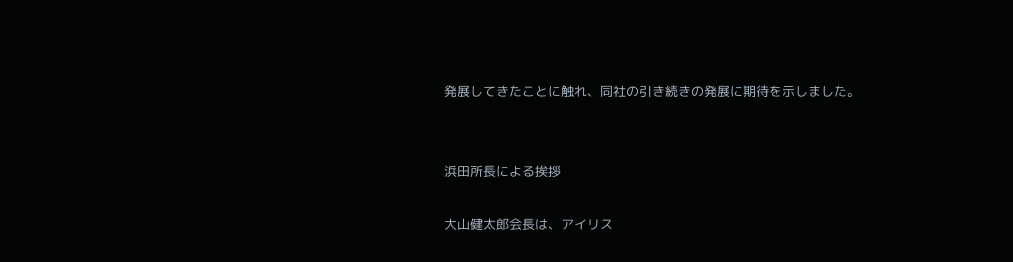発展してきたことに触れ、同社の引き続きの発展に期待を示しました。


浜田所長による挨拶

大山健太郎会長は、アイリス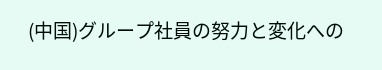(中国)グループ社員の努力と変化への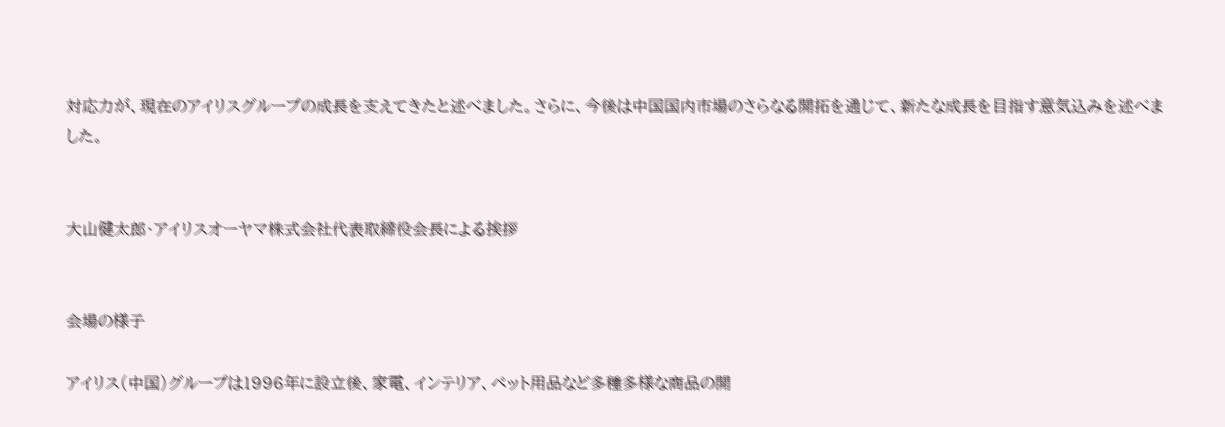対応力が、現在のアイリスグループの成長を支えてきたと述べました。さらに、今後は中国国内市場のさらなる開拓を通じて、新たな成長を目指す意気込みを述べました。


大山健太郎・アイリスオーヤマ株式会社代表取締役会長による挨拶


会場の様子

アイリス(中国)グループは1996年に設立後、家電、インテリア、ペット用品など多種多様な商品の開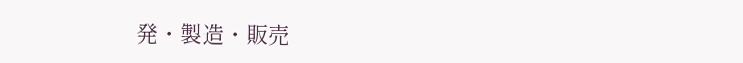発・製造・販売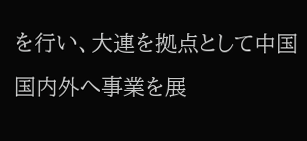を行い、大連を拠点として中国国内外へ事業を展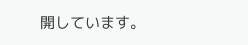開しています。